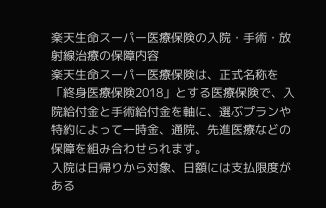楽天生命スーパー医療保険の入院・手術・放射線治療の保障内容
楽天生命スーパー医療保険は、正式名称を「終身医療保険2018」とする医療保険で、入院給付金と手術給付金を軸に、選ぶプランや特約によって一時金、通院、先進医療などの保障を組み合わせられます。
入院は日帰りから対象、日額には支払限度がある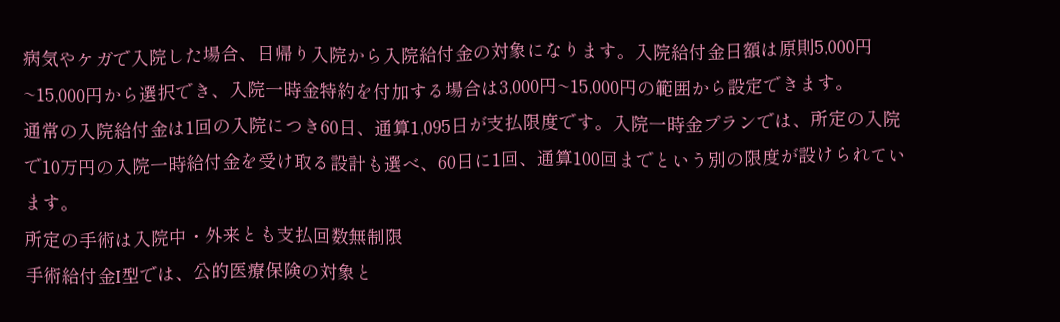病気やケガで入院した場合、日帰り入院から入院給付金の対象になります。入院給付金日額は原則5,000円~15,000円から選択でき、入院一時金特約を付加する場合は3,000円~15,000円の範囲から設定できます。
通常の入院給付金は1回の入院につき60日、通算1,095日が支払限度です。入院一時金プランでは、所定の入院で10万円の入院一時給付金を受け取る設計も選べ、60日に1回、通算100回までという別の限度が設けられています。
所定の手術は入院中・外来とも支払回数無制限
手術給付金I型では、公的医療保険の対象と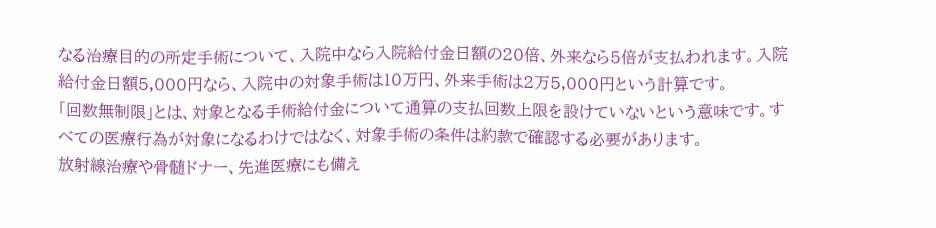なる治療目的の所定手術について、入院中なら入院給付金日額の20倍、外来なら5倍が支払われます。入院給付金日額5,000円なら、入院中の対象手術は10万円、外来手術は2万5,000円という計算です。
「回数無制限」とは、対象となる手術給付金について通算の支払回数上限を設けていないという意味です。すべての医療行為が対象になるわけではなく、対象手術の条件は約款で確認する必要があります。
放射線治療や骨髄ドナー、先進医療にも備え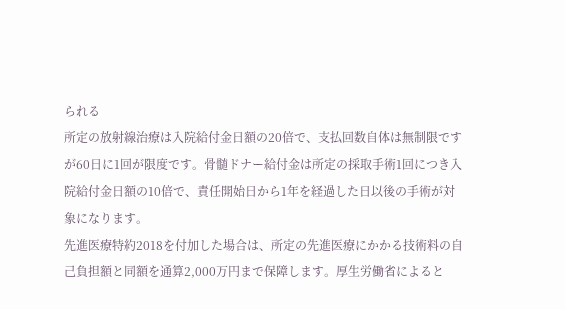られる
所定の放射線治療は入院給付金日額の20倍で、支払回数自体は無制限ですが60日に1回が限度です。骨髄ドナー給付金は所定の採取手術1回につき入院給付金日額の10倍で、責任開始日から1年を経過した日以後の手術が対象になります。
先進医療特約2018を付加した場合は、所定の先進医療にかかる技術料の自己負担額と同額を通算2,000万円まで保障します。厚生労働省によると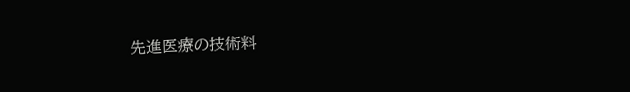先進医療の技術料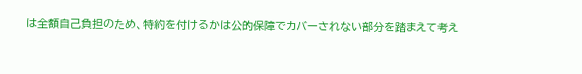は全額自己負担のため、特約を付けるかは公的保障でカバーされない部分を踏まえて考え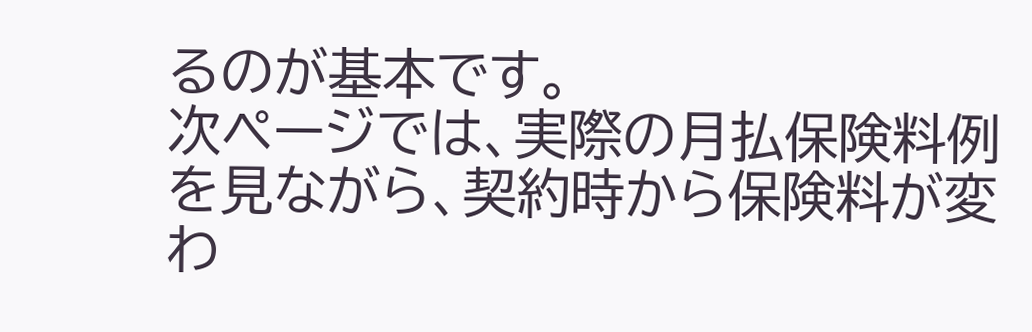るのが基本です。
次ページでは、実際の月払保険料例を見ながら、契約時から保険料が変わ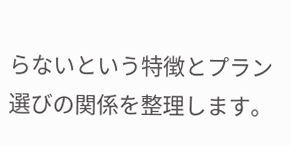らないという特徴とプラン選びの関係を整理します。